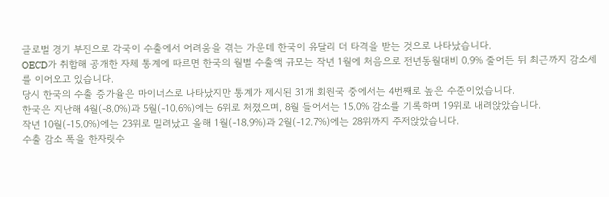글로벌 경기 부진으로 각국이 수출에서 어려움을 겪는 가운데 한국이 유달리 더 타격을 받는 것으로 나타났습니다.
OECD가 취합해 공개한 자체 통계에 따르면 한국의 월별 수출액 규모는 작년 1월에 처음으로 전년동월대비 0.9% 줄어든 뒤 최근까지 감소세를 이어오고 있습니다.
당시 한국의 수출 증가율은 마이너스로 나타났지만 통계가 제시된 31개 회원국 중에서는 4번째로 높은 수준이었습니다.
한국은 지난해 4월(-8.0%)과 5월(-10.6%)에는 6위로 처졌으며, 8월 들어서는 15.0% 감소를 기록하며 19위로 내려앉았습니다.
작년 10월(-15.0%)에는 23위로 밀려났고 올해 1월(-18.9%)과 2월(-12.7%)에는 28위까지 주저앉았습니다.
수출 감소 폭을 한자릿수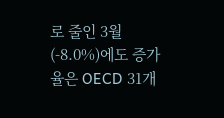로 줄인 3월(-8.0%)에도 증가율은 OECD 31개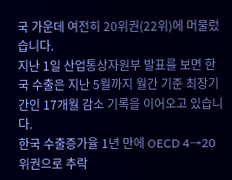국 가운데 여전히 20위권(22위)에 머물렀습니다.
지난 1일 산업통상자원부 발표를 보면 한국 수출은 지난 5월까지 월간 기준 최장기간인 17개월 감소 기록을 이어오고 있습니다.
한국 수출증가율 1년 만에 OECD 4→20위권으로 추락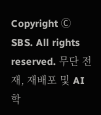Copyright Ⓒ SBS. All rights reserved. 무단 전재, 재배포 및 AI학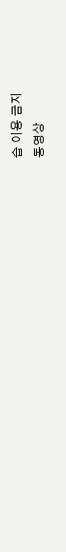습 이용 금지
동영상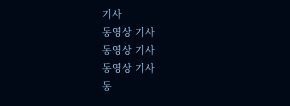기사
동영상 기사
동영상 기사
동영상 기사
동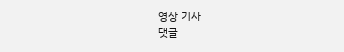영상 기사
댓글